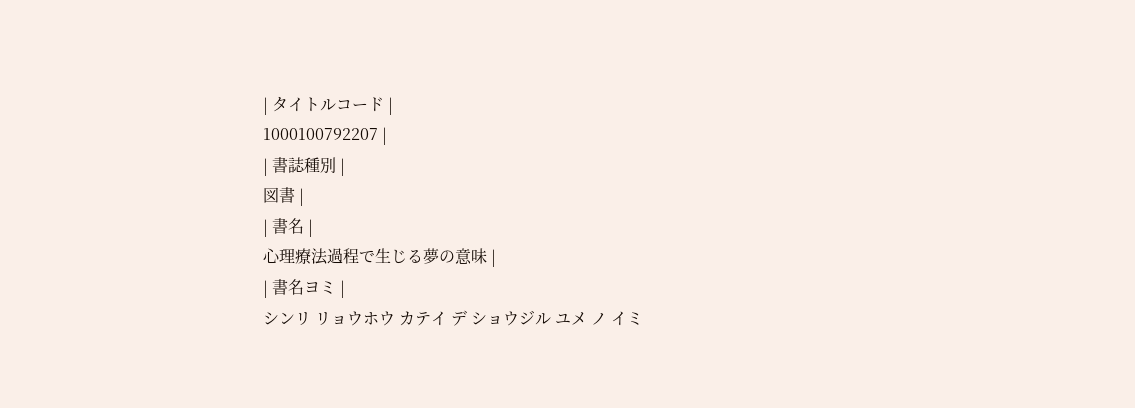| タイトルコード |
1000100792207 |
| 書誌種別 |
図書 |
| 書名 |
心理療法過程で生じる夢の意味 |
| 書名ヨミ |
シンリ リョウホウ カテイ デ ショウジル ユメ ノ イミ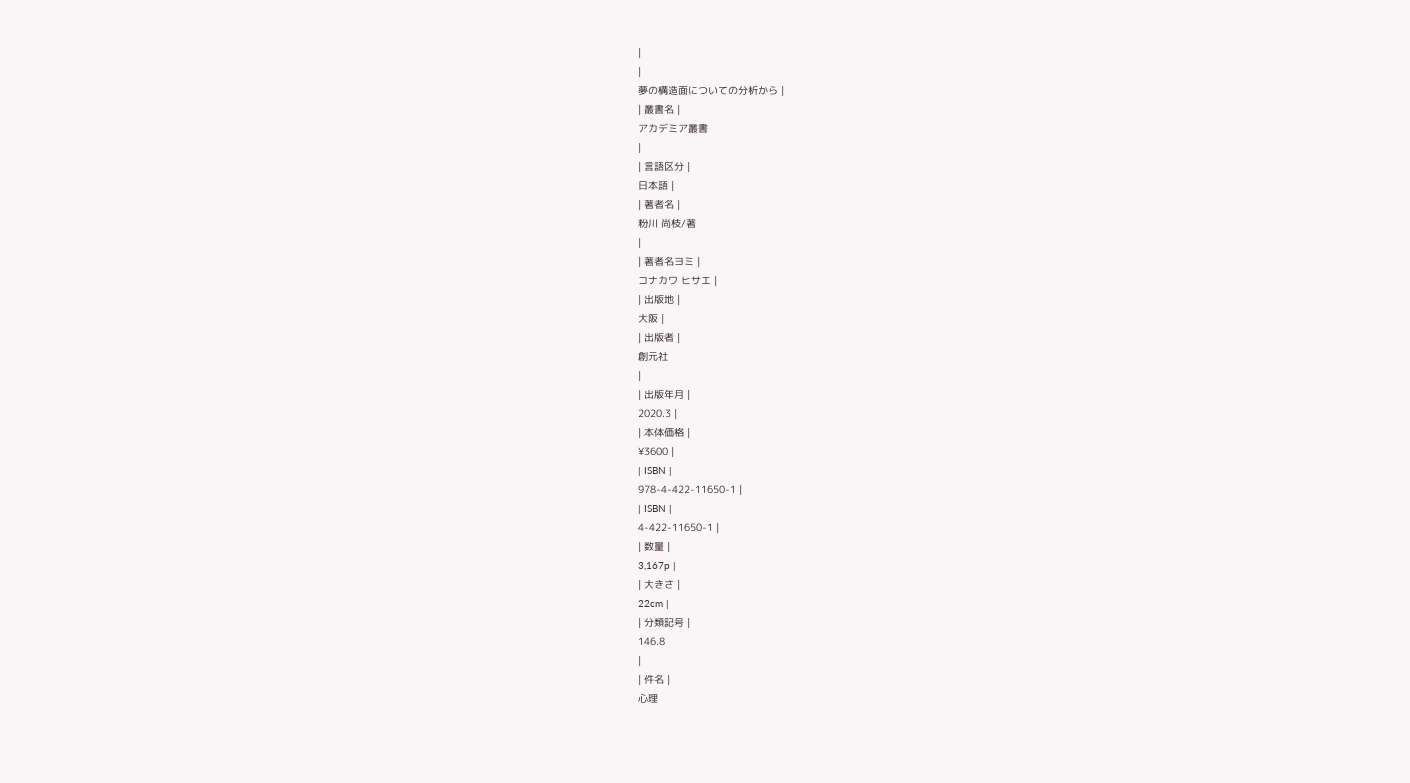|
|
夢の構造面についての分析から |
| 叢書名 |
アカデミア叢書
|
| 言語区分 |
日本語 |
| 著者名 |
粉川 尚枝/著
|
| 著者名ヨミ |
コナカワ ヒサエ |
| 出版地 |
大阪 |
| 出版者 |
創元社
|
| 出版年月 |
2020.3 |
| 本体価格 |
¥3600 |
| ISBN |
978-4-422-11650-1 |
| ISBN |
4-422-11650-1 |
| 数量 |
3,167p |
| 大きさ |
22cm |
| 分類記号 |
146.8
|
| 件名 |
心理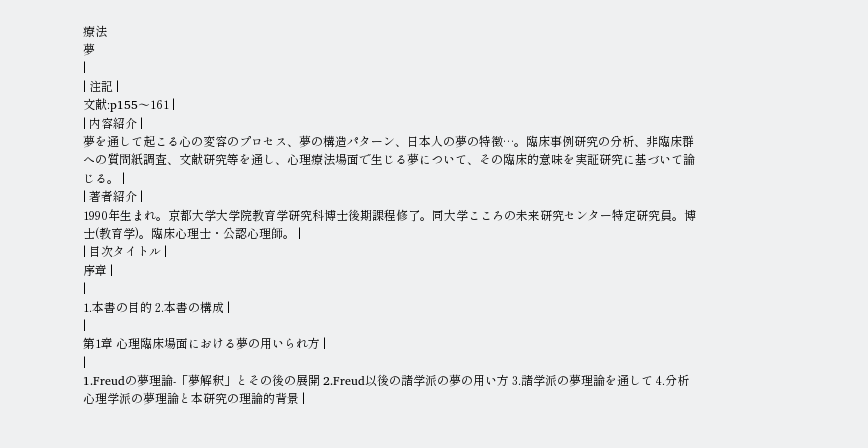療法
夢
|
| 注記 |
文献:p155〜161 |
| 内容紹介 |
夢を通して起こる心の変容のプロセス、夢の構造パターン、日本人の夢の特徴…。臨床事例研究の分析、非臨床群への質問紙調査、文献研究等を通し、心理療法場面で生じる夢について、その臨床的意味を実証研究に基づいて論じる。 |
| 著者紹介 |
1990年生まれ。京都大学大学院教育学研究科博士後期課程修了。同大学こころの未来研究センター特定研究員。博士(教育学)。臨床心理士・公認心理師。 |
| 目次タイトル |
序章 |
|
1.本書の目的 2.本書の構成 |
|
第1章 心理臨床場面における夢の用いられ方 |
|
1.Freudの夢理論-「夢解釈」とその後の展開 2.Freud以後の諸学派の夢の用い方 3.諸学派の夢理論を通して 4.分析心理学派の夢理論と本研究の理論的背景 |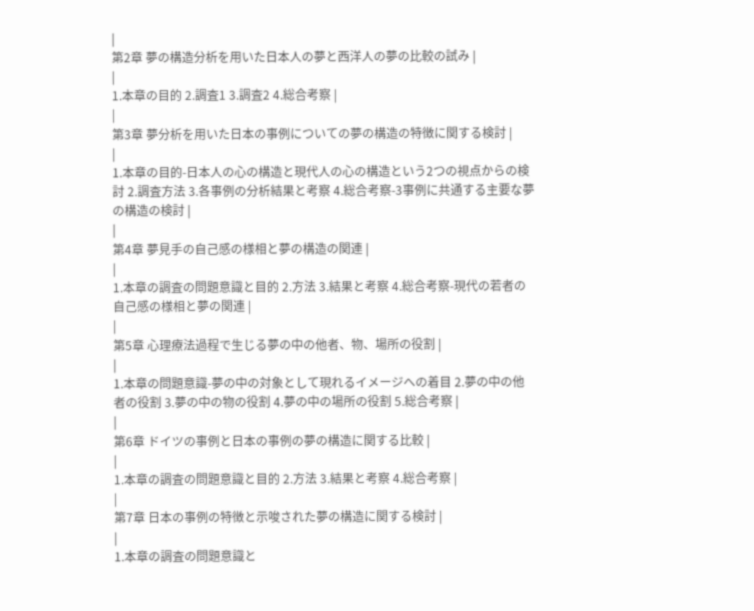|
第2章 夢の構造分析を用いた日本人の夢と西洋人の夢の比較の試み |
|
1.本章の目的 2.調査1 3.調査2 4.総合考察 |
|
第3章 夢分析を用いた日本の事例についての夢の構造の特徴に関する検討 |
|
1.本章の目的-日本人の心の構造と現代人の心の構造という2つの視点からの検討 2.調査方法 3.各事例の分析結果と考察 4.総合考察-3事例に共通する主要な夢の構造の検討 |
|
第4章 夢見手の自己感の様相と夢の構造の関連 |
|
1.本章の調査の問題意識と目的 2.方法 3.結果と考察 4.総合考察-現代の若者の自己感の様相と夢の関連 |
|
第5章 心理療法過程で生じる夢の中の他者、物、場所の役割 |
|
1.本章の問題意識-夢の中の対象として現れるイメージへの着目 2.夢の中の他者の役割 3.夢の中の物の役割 4.夢の中の場所の役割 5.総合考察 |
|
第6章 ドイツの事例と日本の事例の夢の構造に関する比較 |
|
1.本章の調査の問題意識と目的 2.方法 3.結果と考察 4.総合考察 |
|
第7章 日本の事例の特徴と示唆された夢の構造に関する検討 |
|
1.本章の調査の問題意識と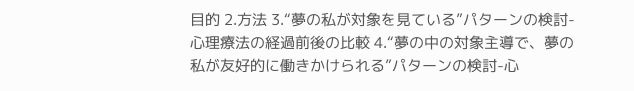目的 2.方法 3.“夢の私が対象を見ている”パターンの検討-心理療法の経過前後の比較 4.“夢の中の対象主導で、夢の私が友好的に働きかけられる”パターンの検討-心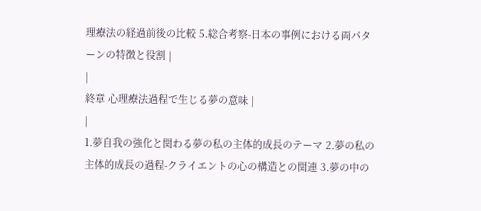理療法の経過前後の比較 5.総合考察-日本の事例における両パターンの特徴と役割 |
|
終章 心理療法過程で生じる夢の意味 |
|
1.夢自我の強化と関わる夢の私の主体的成長のテーマ 2.夢の私の主体的成長の過程-クライエントの心の構造との関連 3.夢の中の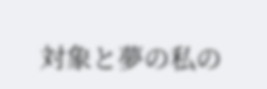対象と夢の私の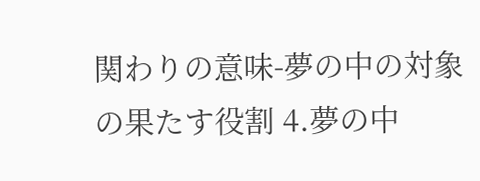関わりの意味-夢の中の対象の果たす役割 4.夢の中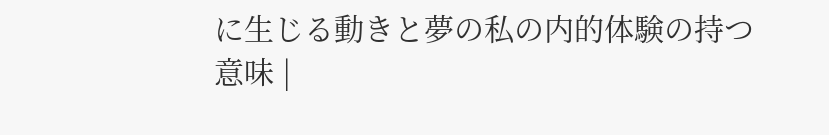に生じる動きと夢の私の内的体験の持つ意味 |